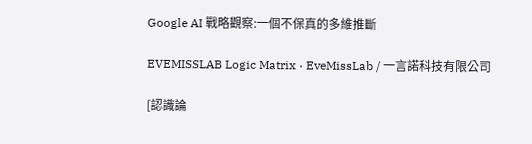Google AI 戰略觀察:一個不保真的多維推斷

EVEMISSLAB Logic Matrix · EveMissLab / 一言諾科技有限公司

[認識論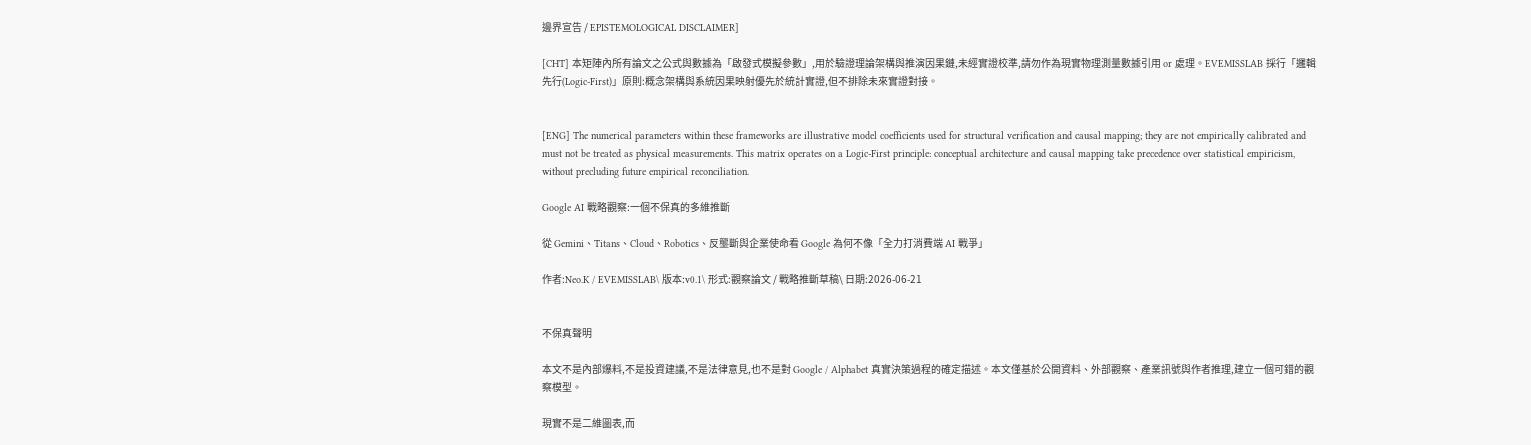邊界宣告 / EPISTEMOLOGICAL DISCLAIMER]

[CHT] 本矩陣內所有論文之公式與數據為「啟發式模擬參數」,用於驗證理論架構與推演因果鏈,未經實證校準,請勿作為現實物理測量數據引用 or 處理。EVEMISSLAB 採行「邏輯先行(Logic-First)」原則:概念架構與系統因果映射優先於統計實證,但不排除未來實證對接。


[ENG] The numerical parameters within these frameworks are illustrative model coefficients used for structural verification and causal mapping; they are not empirically calibrated and must not be treated as physical measurements. This matrix operates on a Logic-First principle: conceptual architecture and causal mapping take precedence over statistical empiricism, without precluding future empirical reconciliation.

Google AI 戰略觀察:一個不保真的多維推斷

從 Gemini、Titans、Cloud、Robotics、反壟斷與企業使命看 Google 為何不像「全力打消費端 AI 戰爭」

作者:Neo.K / EVEMISSLAB\ 版本:v0.1\ 形式:觀察論文 / 戰略推斷草稿\ 日期:2026-06-21


不保真聲明

本文不是內部爆料,不是投資建議,不是法律意見,也不是對 Google / Alphabet 真實決策過程的確定描述。本文僅基於公開資料、外部觀察、產業訊號與作者推理,建立一個可錯的觀察模型。

現實不是二維圖表,而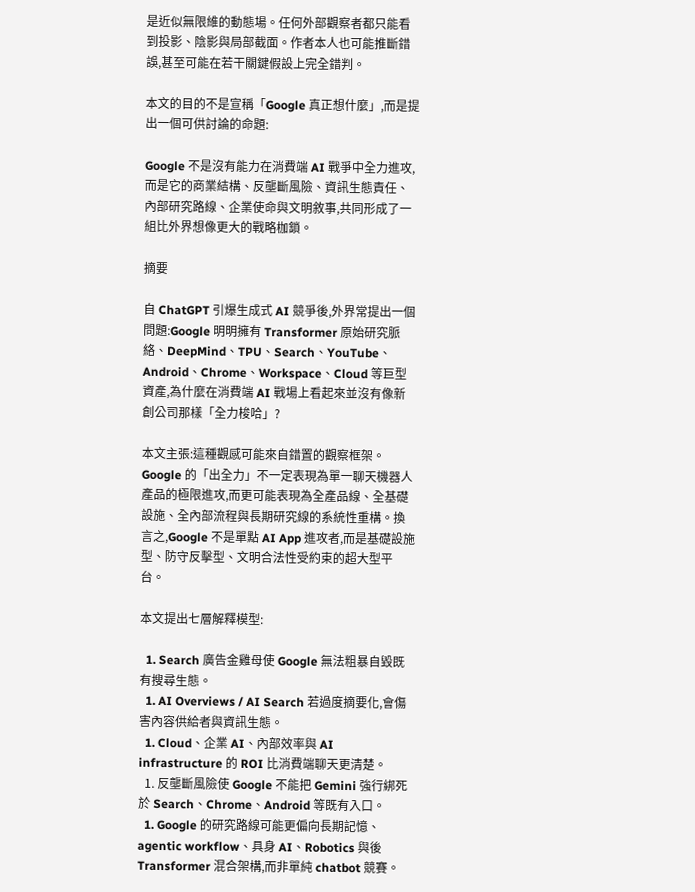是近似無限維的動態場。任何外部觀察者都只能看到投影、陰影與局部截面。作者本人也可能推斷錯誤,甚至可能在若干關鍵假設上完全錯判。

本文的目的不是宣稱「Google 真正想什麼」,而是提出一個可供討論的命題:

Google 不是沒有能力在消費端 AI 戰爭中全力進攻,而是它的商業結構、反壟斷風險、資訊生態責任、內部研究路線、企業使命與文明敘事,共同形成了一組比外界想像更大的戰略枷鎖。

摘要

自 ChatGPT 引爆生成式 AI 競爭後,外界常提出一個問題:Google 明明擁有 Transformer 原始研究脈絡、DeepMind、TPU、Search、YouTube、Android、Chrome、Workspace、Cloud 等巨型資產,為什麼在消費端 AI 戰場上看起來並沒有像新創公司那樣「全力梭哈」?

本文主張:這種觀感可能來自錯置的觀察框架。Google 的「出全力」不一定表現為單一聊天機器人產品的極限進攻,而更可能表現為全產品線、全基礎設施、全內部流程與長期研究線的系統性重構。換言之,Google 不是單點 AI App 進攻者,而是基礎設施型、防守反擊型、文明合法性受約束的超大型平台。

本文提出七層解釋模型:

  1. Search 廣告金雞母使 Google 無法粗暴自毀既有搜尋生態。
  1. AI Overviews / AI Search 若過度摘要化,會傷害內容供給者與資訊生態。
  1. Cloud、企業 AI、內部效率與 AI infrastructure 的 ROI 比消費端聊天更清楚。
  1. 反壟斷風險使 Google 不能把 Gemini 強行綁死於 Search、Chrome、Android 等既有入口。
  1. Google 的研究路線可能更偏向長期記憶、agentic workflow、具身 AI、Robotics 與後 Transformer 混合架構,而非單純 chatbot 競賽。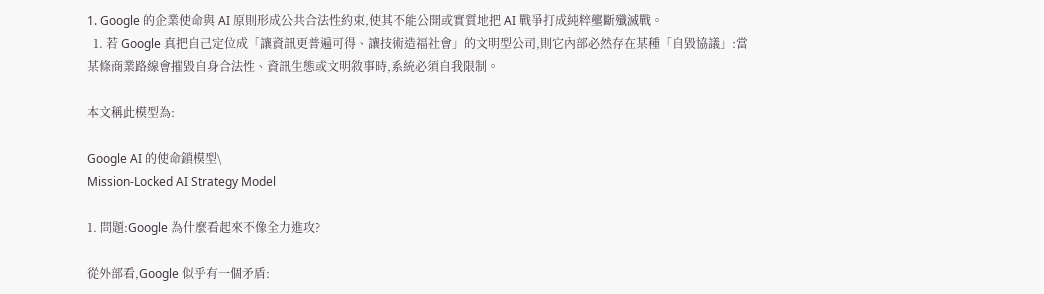1. Google 的企業使命與 AI 原則形成公共合法性約束,使其不能公開或實質地把 AI 戰爭打成純粹壟斷殲滅戰。
  1. 若 Google 真把自己定位成「讓資訊更普遍可得、讓技術造福社會」的文明型公司,則它內部必然存在某種「自毀協議」:當某條商業路線會摧毀自身合法性、資訊生態或文明敘事時,系統必須自我限制。

本文稱此模型為:

Google AI 的使命鎖模型\
Mission-Locked AI Strategy Model

1. 問題:Google 為什麼看起來不像全力進攻?

從外部看,Google 似乎有一個矛盾: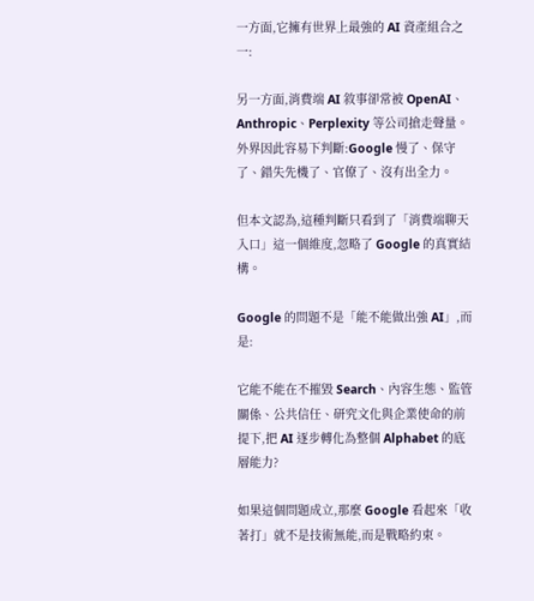一方面,它擁有世界上最強的 AI 資產組合之一:

另一方面,消費端 AI 敘事卻常被 OpenAI、Anthropic、Perplexity 等公司搶走聲量。外界因此容易下判斷:Google 慢了、保守了、錯失先機了、官僚了、沒有出全力。

但本文認為,這種判斷只看到了「消費端聊天入口」這一個維度,忽略了 Google 的真實結構。

Google 的問題不是「能不能做出強 AI」,而是:

它能不能在不摧毀 Search、內容生態、監管關係、公共信任、研究文化與企業使命的前提下,把 AI 逐步轉化為整個 Alphabet 的底層能力?

如果這個問題成立,那麼 Google 看起來「收著打」就不是技術無能,而是戰略約束。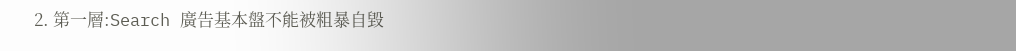2. 第一層:Search 廣告基本盤不能被粗暴自毀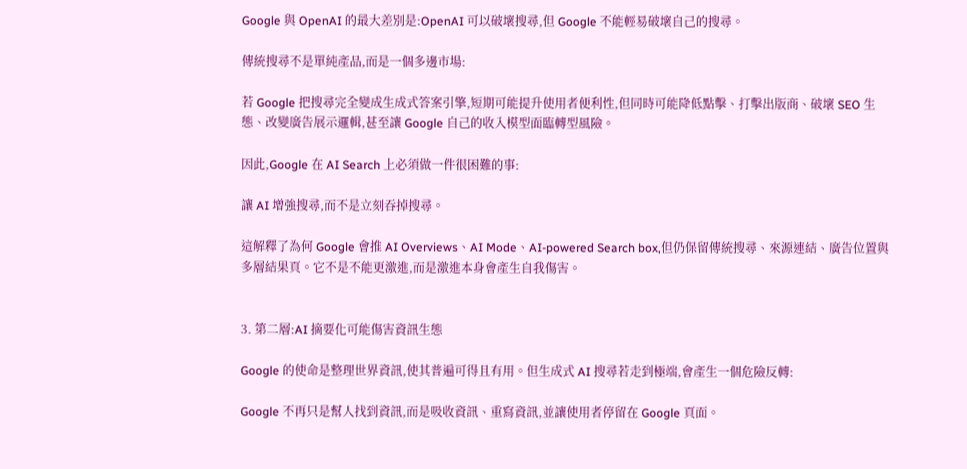Google 與 OpenAI 的最大差別是:OpenAI 可以破壞搜尋,但 Google 不能輕易破壞自己的搜尋。

傳統搜尋不是單純產品,而是一個多邊市場:

若 Google 把搜尋完全變成生成式答案引擎,短期可能提升使用者便利性,但同時可能降低點擊、打擊出版商、破壞 SEO 生態、改變廣告展示邏輯,甚至讓 Google 自己的收入模型面臨轉型風險。

因此,Google 在 AI Search 上必須做一件很困難的事:

讓 AI 增強搜尋,而不是立刻吞掉搜尋。

這解釋了為何 Google 會推 AI Overviews、AI Mode、AI-powered Search box,但仍保留傳統搜尋、來源連結、廣告位置與多層結果頁。它不是不能更激進,而是激進本身會產生自我傷害。


3. 第二層:AI 摘要化可能傷害資訊生態

Google 的使命是整理世界資訊,使其普遍可得且有用。但生成式 AI 搜尋若走到極端,會產生一個危險反轉:

Google 不再只是幫人找到資訊,而是吸收資訊、重寫資訊,並讓使用者停留在 Google 頁面。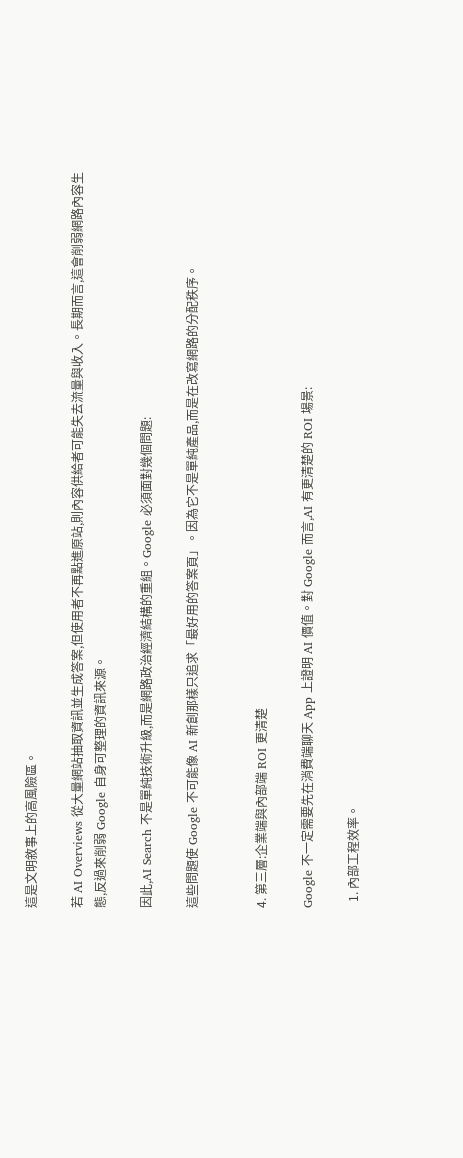這是文明敘事上的高風險區。

若 AI Overviews 從大量網站抽取資訊並生成答案,但使用者不再點進原站,則內容供給者可能失去流量與收入。長期而言,這會削弱網路內容生態,反過來削弱 Google 自身可整理的資訊來源。

因此,AI Search 不是單純技術升級,而是網路政治經濟結構的重組。Google 必須面對幾個問題:

這些問題使 Google 不可能像 AI 新創那樣只追求「最好用的答案頁」。因為它不是單純產品,而是在改寫網路的分配秩序。


4. 第三層:企業端與內部端 ROI 更清楚

Google 不一定需要先在消費端聊天 App 上證明 AI 價值。對 Google 而言,AI 有更清楚的 ROI 場景:

  1. 內部工程效率。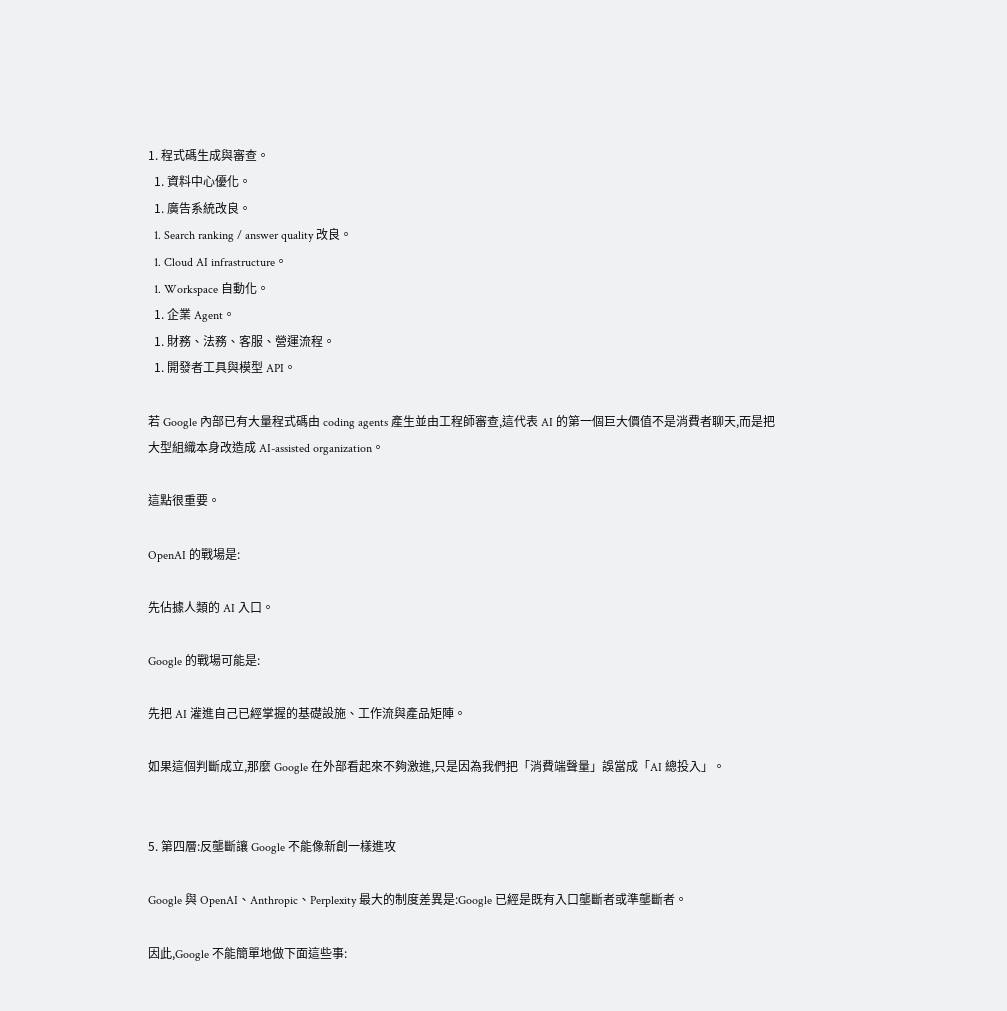1. 程式碼生成與審查。
  1. 資料中心優化。
  1. 廣告系統改良。
  1. Search ranking / answer quality 改良。
  1. Cloud AI infrastructure。
  1. Workspace 自動化。
  1. 企業 Agent。
  1. 財務、法務、客服、營運流程。
  1. 開發者工具與模型 API。

若 Google 內部已有大量程式碼由 coding agents 產生並由工程師審查,這代表 AI 的第一個巨大價值不是消費者聊天,而是把大型組織本身改造成 AI-assisted organization。

這點很重要。

OpenAI 的戰場是:

先佔據人類的 AI 入口。

Google 的戰場可能是:

先把 AI 灌進自己已經掌握的基礎設施、工作流與產品矩陣。

如果這個判斷成立,那麼 Google 在外部看起來不夠激進,只是因為我們把「消費端聲量」誤當成「AI 總投入」。


5. 第四層:反壟斷讓 Google 不能像新創一樣進攻

Google 與 OpenAI、Anthropic、Perplexity 最大的制度差異是:Google 已經是既有入口壟斷者或準壟斷者。

因此,Google 不能簡單地做下面這些事: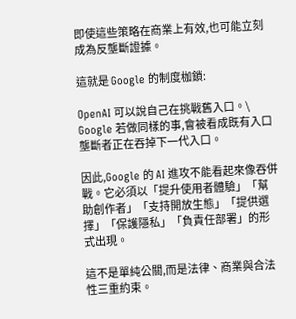即使這些策略在商業上有效,也可能立刻成為反壟斷證據。

這就是 Google 的制度枷鎖:

OpenAI 可以說自己在挑戰舊入口。\
Google 若做同樣的事,會被看成既有入口壟斷者正在吞掉下一代入口。

因此,Google 的 AI 進攻不能看起來像吞併戰。它必須以「提升使用者體驗」「幫助創作者」「支持開放生態」「提供選擇」「保護隱私」「負責任部署」的形式出現。

這不是單純公關,而是法律、商業與合法性三重約束。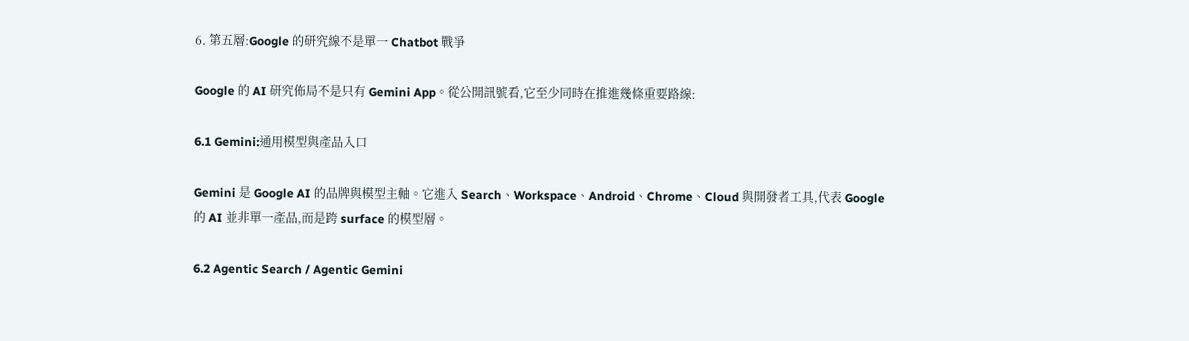6. 第五層:Google 的研究線不是單一 Chatbot 戰爭

Google 的 AI 研究佈局不是只有 Gemini App。從公開訊號看,它至少同時在推進幾條重要路線:

6.1 Gemini:通用模型與產品入口

Gemini 是 Google AI 的品牌與模型主軸。它進入 Search、Workspace、Android、Chrome、Cloud 與開發者工具,代表 Google 的 AI 並非單一產品,而是跨 surface 的模型層。

6.2 Agentic Search / Agentic Gemini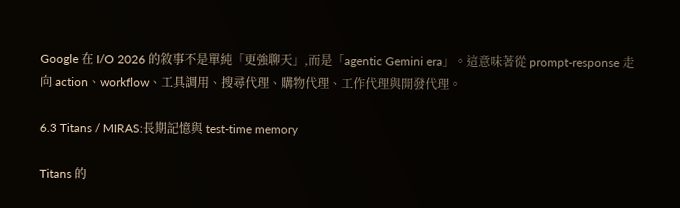Google 在 I/O 2026 的敘事不是單純「更強聊天」,而是「agentic Gemini era」。這意味著從 prompt-response 走向 action、workflow、工具調用、搜尋代理、購物代理、工作代理與開發代理。

6.3 Titans / MIRAS:長期記憶與 test-time memory

Titans 的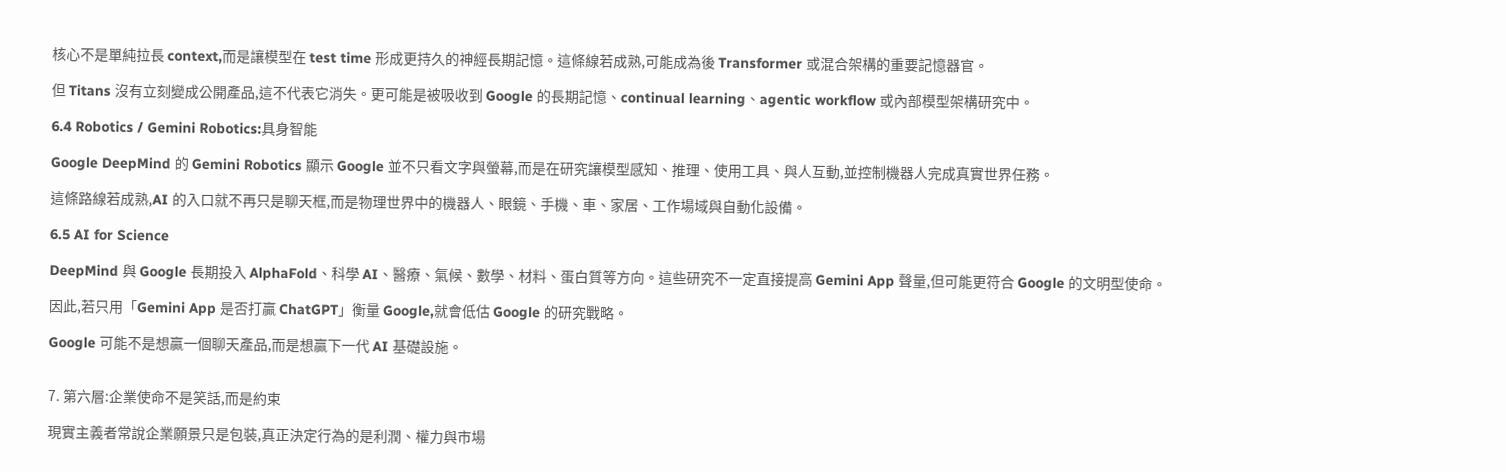核心不是單純拉長 context,而是讓模型在 test time 形成更持久的神經長期記憶。這條線若成熟,可能成為後 Transformer 或混合架構的重要記憶器官。

但 Titans 沒有立刻變成公開產品,這不代表它消失。更可能是被吸收到 Google 的長期記憶、continual learning、agentic workflow 或內部模型架構研究中。

6.4 Robotics / Gemini Robotics:具身智能

Google DeepMind 的 Gemini Robotics 顯示 Google 並不只看文字與螢幕,而是在研究讓模型感知、推理、使用工具、與人互動,並控制機器人完成真實世界任務。

這條路線若成熟,AI 的入口就不再只是聊天框,而是物理世界中的機器人、眼鏡、手機、車、家居、工作場域與自動化設備。

6.5 AI for Science

DeepMind 與 Google 長期投入 AlphaFold、科學 AI、醫療、氣候、數學、材料、蛋白質等方向。這些研究不一定直接提高 Gemini App 聲量,但可能更符合 Google 的文明型使命。

因此,若只用「Gemini App 是否打贏 ChatGPT」衡量 Google,就會低估 Google 的研究戰略。

Google 可能不是想贏一個聊天產品,而是想贏下一代 AI 基礎設施。


7. 第六層:企業使命不是笑話,而是約束

現實主義者常說企業願景只是包裝,真正決定行為的是利潤、權力與市場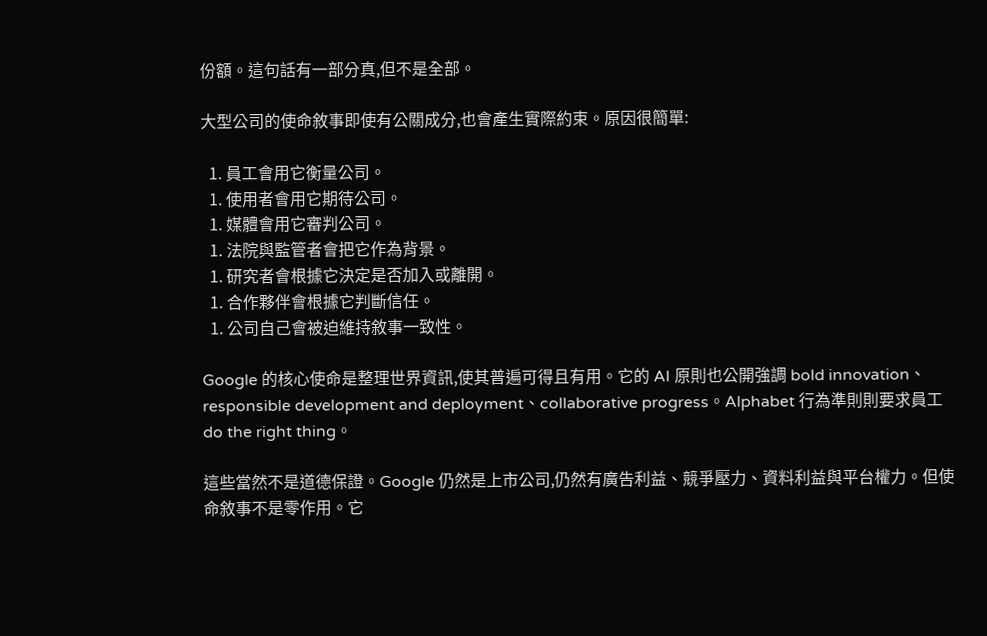份額。這句話有一部分真,但不是全部。

大型公司的使命敘事即使有公關成分,也會產生實際約束。原因很簡單:

  1. 員工會用它衡量公司。
  1. 使用者會用它期待公司。
  1. 媒體會用它審判公司。
  1. 法院與監管者會把它作為背景。
  1. 研究者會根據它決定是否加入或離開。
  1. 合作夥伴會根據它判斷信任。
  1. 公司自己會被迫維持敘事一致性。

Google 的核心使命是整理世界資訊,使其普遍可得且有用。它的 AI 原則也公開強調 bold innovation、responsible development and deployment、collaborative progress。Alphabet 行為準則則要求員工 do the right thing。

這些當然不是道德保證。Google 仍然是上市公司,仍然有廣告利益、競爭壓力、資料利益與平台權力。但使命敘事不是零作用。它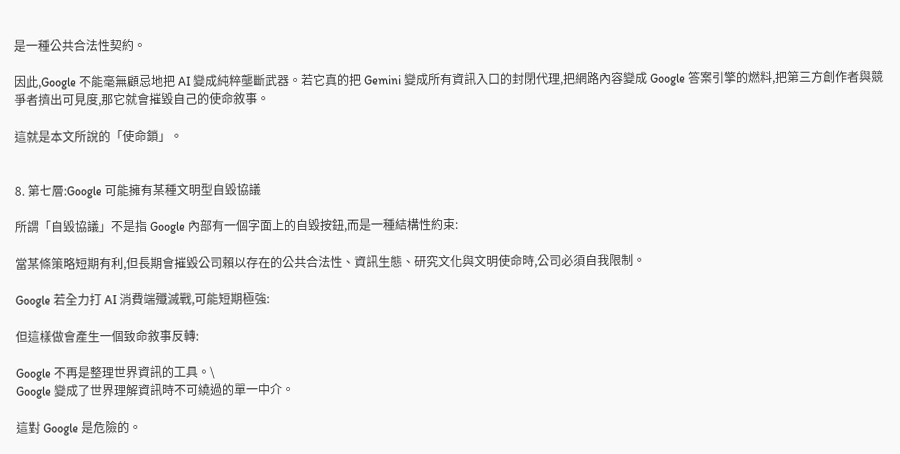是一種公共合法性契約。

因此,Google 不能毫無顧忌地把 AI 變成純粹壟斷武器。若它真的把 Gemini 變成所有資訊入口的封閉代理,把網路內容變成 Google 答案引擎的燃料,把第三方創作者與競爭者擠出可見度,那它就會摧毀自己的使命敘事。

這就是本文所說的「使命鎖」。


8. 第七層:Google 可能擁有某種文明型自毀協議

所謂「自毀協議」不是指 Google 內部有一個字面上的自毀按鈕,而是一種結構性約束:

當某條策略短期有利,但長期會摧毀公司賴以存在的公共合法性、資訊生態、研究文化與文明使命時,公司必須自我限制。

Google 若全力打 AI 消費端殲滅戰,可能短期極強:

但這樣做會產生一個致命敘事反轉:

Google 不再是整理世界資訊的工具。\
Google 變成了世界理解資訊時不可繞過的單一中介。

這對 Google 是危險的。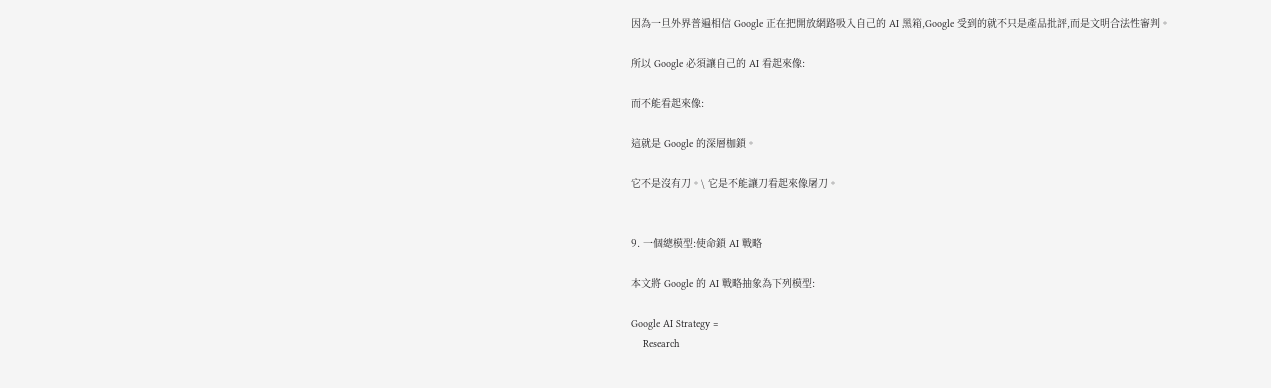因為一旦外界普遍相信 Google 正在把開放網路吸入自己的 AI 黑箱,Google 受到的就不只是產品批評,而是文明合法性審判。

所以 Google 必須讓自己的 AI 看起來像:

而不能看起來像:

這就是 Google 的深層枷鎖。

它不是沒有刀。\ 它是不能讓刀看起來像屠刀。


9. 一個總模型:使命鎖 AI 戰略

本文將 Google 的 AI 戰略抽象為下列模型:

Google AI Strategy =
    Research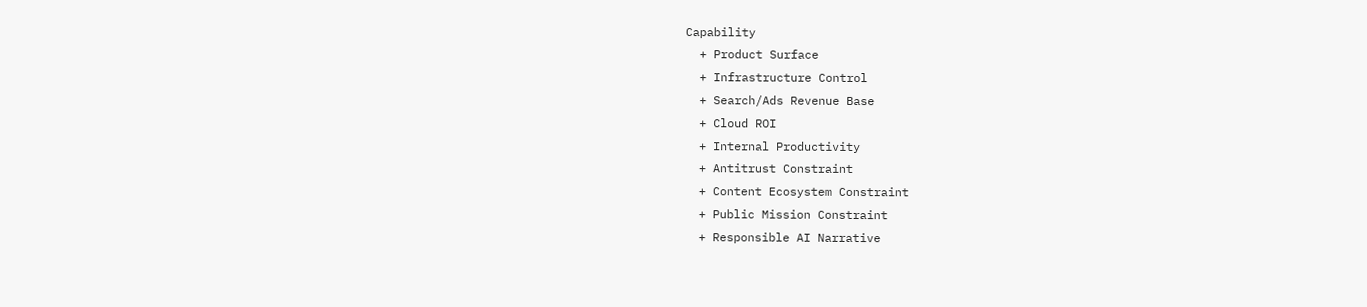Capability
  + Product Surface
  + Infrastructure Control
  + Search/Ads Revenue Base
  + Cloud ROI
  + Internal Productivity
  + Antitrust Constraint
  + Content Ecosystem Constraint
  + Public Mission Constraint
  + Responsible AI Narrative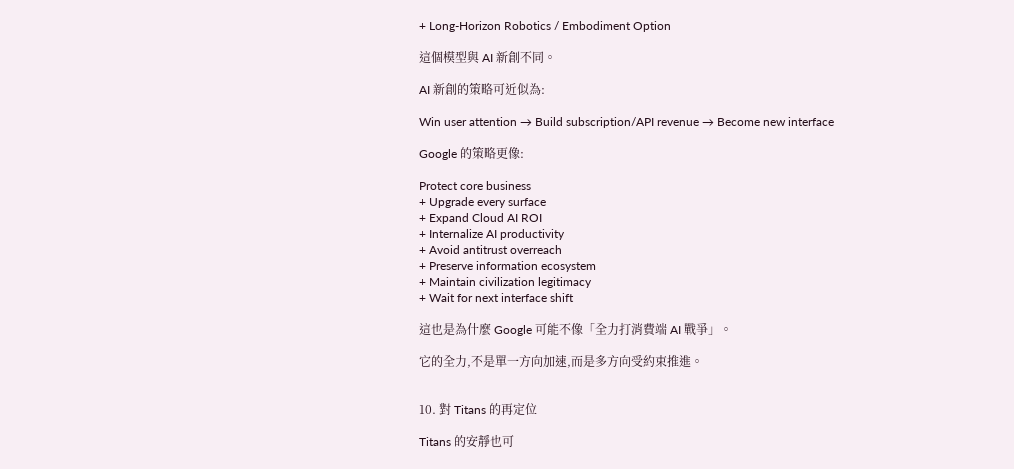+ Long-Horizon Robotics / Embodiment Option

這個模型與 AI 新創不同。

AI 新創的策略可近似為:

Win user attention → Build subscription/API revenue → Become new interface

Google 的策略更像:

Protect core business
+ Upgrade every surface
+ Expand Cloud AI ROI
+ Internalize AI productivity
+ Avoid antitrust overreach
+ Preserve information ecosystem
+ Maintain civilization legitimacy
+ Wait for next interface shift

這也是為什麼 Google 可能不像「全力打消費端 AI 戰爭」。

它的全力,不是單一方向加速,而是多方向受約束推進。


10. 對 Titans 的再定位

Titans 的安靜也可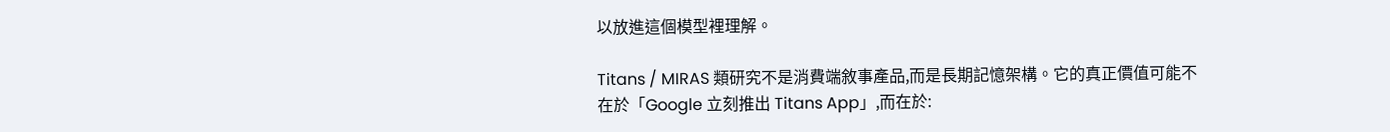以放進這個模型裡理解。

Titans / MIRAS 類研究不是消費端敘事產品,而是長期記憶架構。它的真正價值可能不在於「Google 立刻推出 Titans App」,而在於: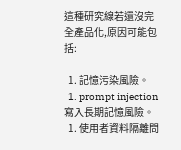這種研究線若還沒完全產品化,原因可能包括:

  1. 記憶污染風險。
  1. prompt injection 寫入長期記憶風險。
  1. 使用者資料隔離問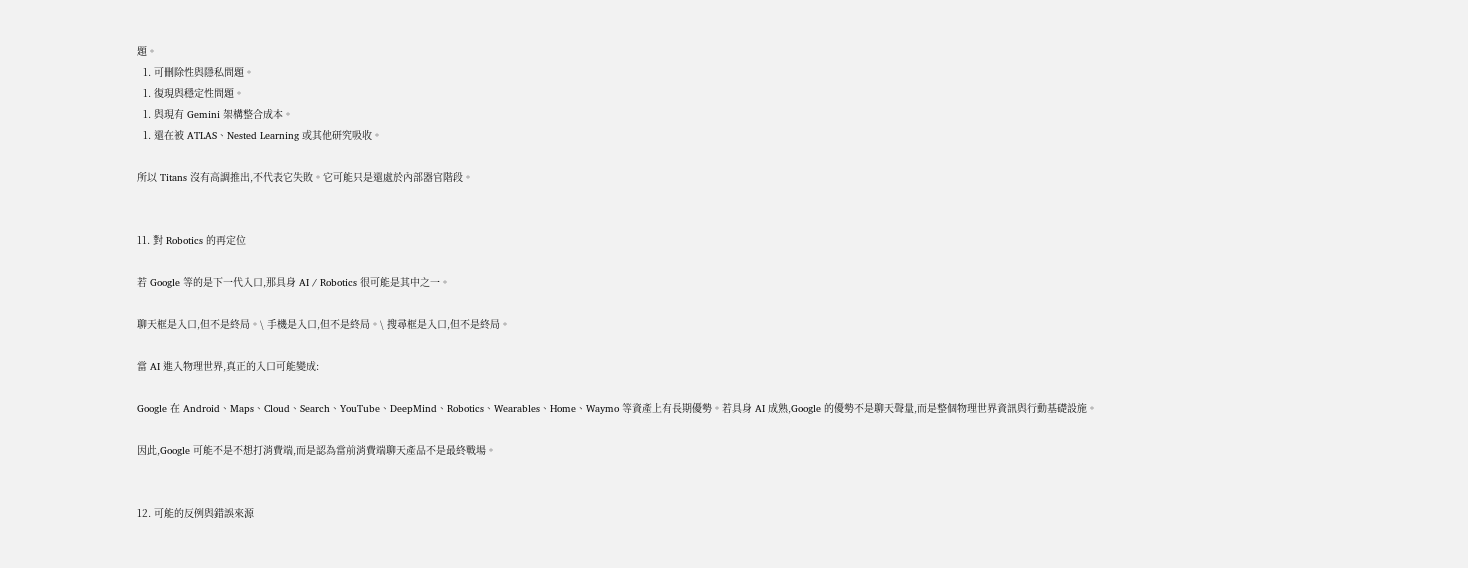題。
  1. 可刪除性與隱私問題。
  1. 復現與穩定性問題。
  1. 與現有 Gemini 架構整合成本。
  1. 還在被 ATLAS、Nested Learning 或其他研究吸收。

所以 Titans 沒有高調推出,不代表它失敗。它可能只是還處於內部器官階段。


11. 對 Robotics 的再定位

若 Google 等的是下一代入口,那具身 AI / Robotics 很可能是其中之一。

聊天框是入口,但不是終局。\ 手機是入口,但不是終局。\ 搜尋框是入口,但不是終局。

當 AI 進入物理世界,真正的入口可能變成:

Google 在 Android、Maps、Cloud、Search、YouTube、DeepMind、Robotics、Wearables、Home、Waymo 等資產上有長期優勢。若具身 AI 成熟,Google 的優勢不是聊天聲量,而是整個物理世界資訊與行動基礎設施。

因此,Google 可能不是不想打消費端,而是認為當前消費端聊天產品不是最終戰場。


12. 可能的反例與錯誤來源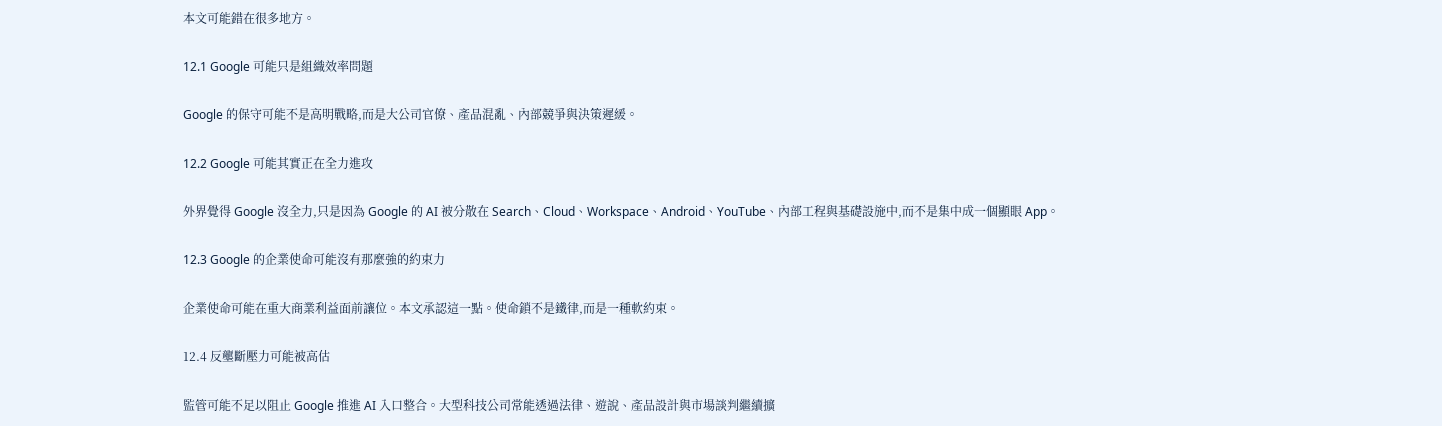本文可能錯在很多地方。

12.1 Google 可能只是組織效率問題

Google 的保守可能不是高明戰略,而是大公司官僚、產品混亂、內部競爭與決策遲緩。

12.2 Google 可能其實正在全力進攻

外界覺得 Google 沒全力,只是因為 Google 的 AI 被分散在 Search、Cloud、Workspace、Android、YouTube、內部工程與基礎設施中,而不是集中成一個顯眼 App。

12.3 Google 的企業使命可能沒有那麼強的約束力

企業使命可能在重大商業利益面前讓位。本文承認這一點。使命鎖不是鐵律,而是一種軟約束。

12.4 反壟斷壓力可能被高估

監管可能不足以阻止 Google 推進 AI 入口整合。大型科技公司常能透過法律、遊說、產品設計與市場談判繼續擴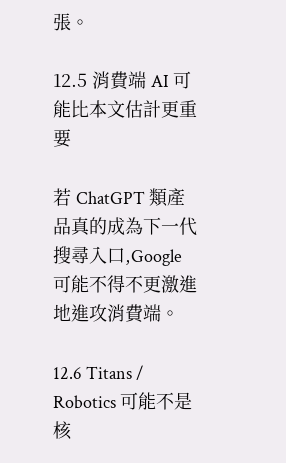張。

12.5 消費端 AI 可能比本文估計更重要

若 ChatGPT 類產品真的成為下一代搜尋入口,Google 可能不得不更激進地進攻消費端。

12.6 Titans / Robotics 可能不是核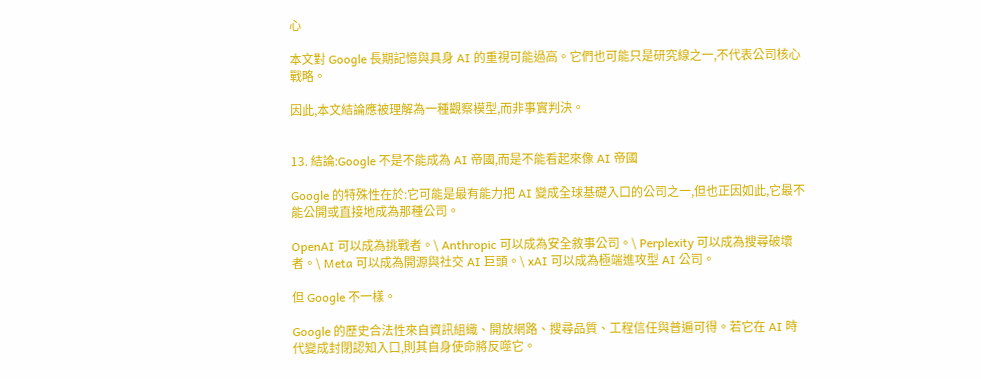心

本文對 Google 長期記憶與具身 AI 的重視可能過高。它們也可能只是研究線之一,不代表公司核心戰略。

因此,本文結論應被理解為一種觀察模型,而非事實判決。


13. 結論:Google 不是不能成為 AI 帝國,而是不能看起來像 AI 帝國

Google 的特殊性在於:它可能是最有能力把 AI 變成全球基礎入口的公司之一,但也正因如此,它最不能公開或直接地成為那種公司。

OpenAI 可以成為挑戰者。\ Anthropic 可以成為安全敘事公司。\ Perplexity 可以成為搜尋破壞者。\ Meta 可以成為開源與社交 AI 巨頭。\ xAI 可以成為極端進攻型 AI 公司。

但 Google 不一樣。

Google 的歷史合法性來自資訊組織、開放網路、搜尋品質、工程信任與普遍可得。若它在 AI 時代變成封閉認知入口,則其自身使命將反噬它。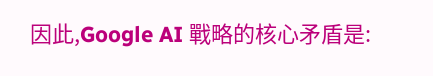因此,Google AI 戰略的核心矛盾是: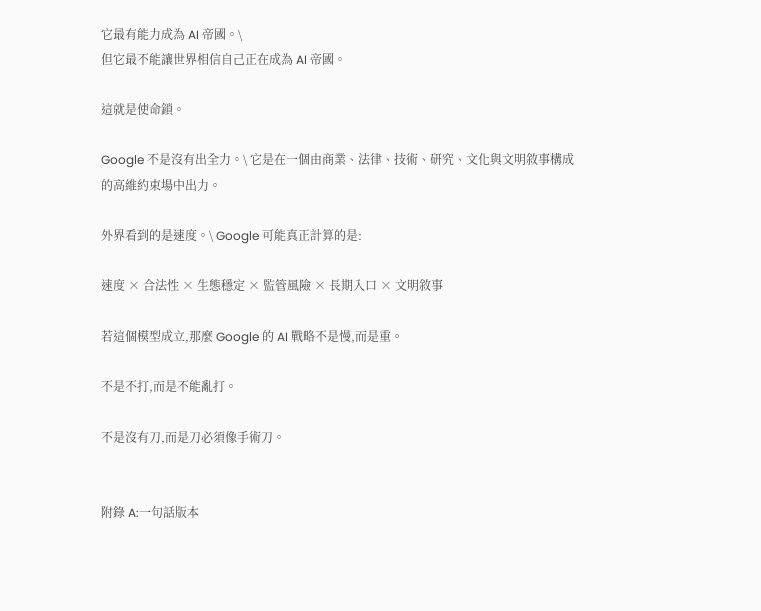它最有能力成為 AI 帝國。\
但它最不能讓世界相信自己正在成為 AI 帝國。

這就是使命鎖。

Google 不是沒有出全力。\ 它是在一個由商業、法律、技術、研究、文化與文明敘事構成的高維約束場中出力。

外界看到的是速度。\ Google 可能真正計算的是:

速度 × 合法性 × 生態穩定 × 監管風險 × 長期入口 × 文明敘事

若這個模型成立,那麼 Google 的 AI 戰略不是慢,而是重。

不是不打,而是不能亂打。

不是沒有刀,而是刀必須像手術刀。


附錄 A:一句話版本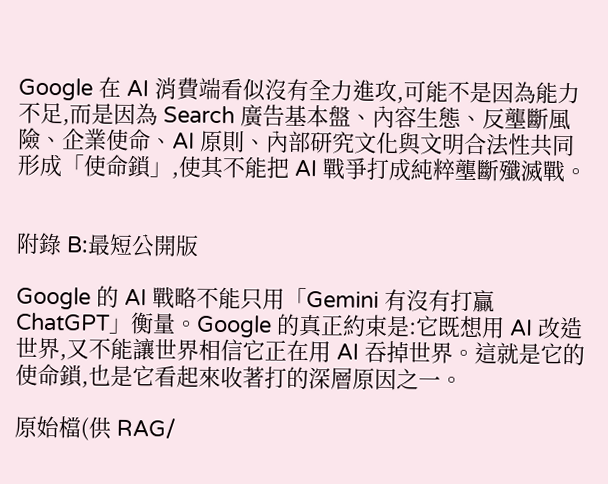Google 在 AI 消費端看似沒有全力進攻,可能不是因為能力不足,而是因為 Search 廣告基本盤、內容生態、反壟斷風險、企業使命、AI 原則、內部研究文化與文明合法性共同形成「使命鎖」,使其不能把 AI 戰爭打成純粹壟斷殲滅戰。


附錄 B:最短公開版

Google 的 AI 戰略不能只用「Gemini 有沒有打贏 ChatGPT」衡量。Google 的真正約束是:它既想用 AI 改造世界,又不能讓世界相信它正在用 AI 吞掉世界。這就是它的使命鎖,也是它看起來收著打的深層原因之一。

原始檔(供 RAG/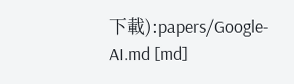下載):papers/Google-AI.md [md]